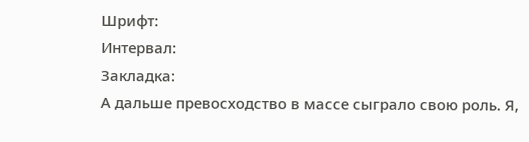Шрифт:
Интервал:
Закладка:
А дальше превосходство в массе сыграло свою роль. Я,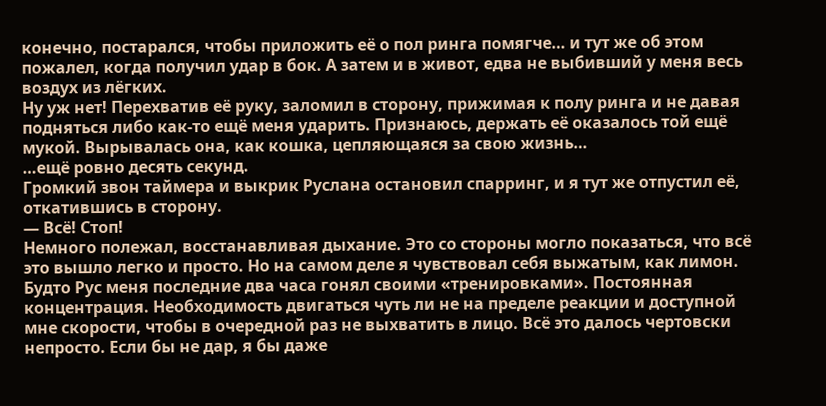конечно, постарался, чтобы приложить её о пол ринга помягче… и тут же об этом пожалел, когда получил удар в бок. А затем и в живот, едва не выбивший у меня весь воздух из лёгких.
Ну уж нет! Перехватив её руку, заломил в сторону, прижимая к полу ринга и не давая подняться либо как-то ещё меня ударить. Признаюсь, держать её оказалось той ещё мукой. Вырывалась она, как кошка, цепляющаяся за свою жизнь…
…ещё ровно десять секунд.
Громкий звон таймера и выкрик Руслана остановил спарринг, и я тут же отпустил её, откатившись в сторону.
— Всё! Стоп!
Немного полежал, восстанавливая дыхание. Это со стороны могло показаться, что всё это вышло легко и просто. Но на самом деле я чувствовал себя выжатым, как лимон. Будто Рус меня последние два часа гонял своими «тренировками». Постоянная концентрация. Необходимость двигаться чуть ли не на пределе реакции и доступной мне скорости, чтобы в очередной раз не выхватить в лицо. Всё это далось чертовски непросто. Если бы не дар, я бы даже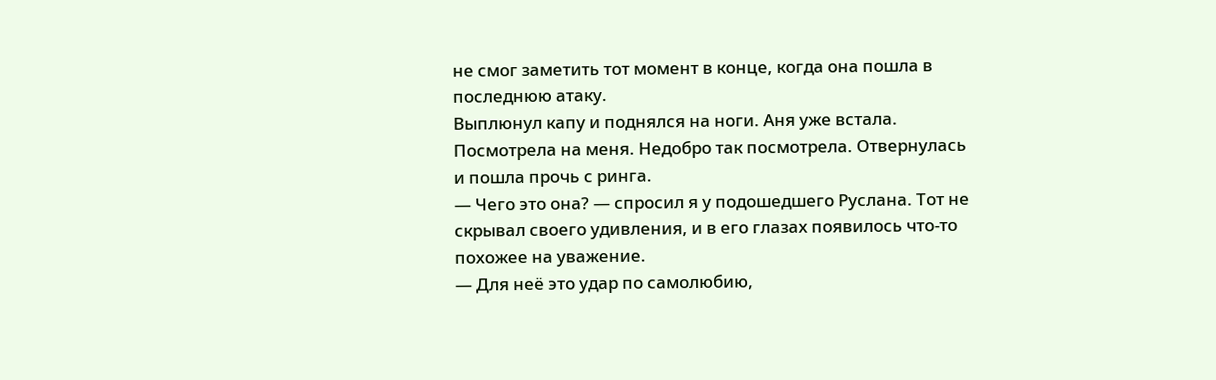не смог заметить тот момент в конце, когда она пошла в последнюю атаку.
Выплюнул капу и поднялся на ноги. Аня уже встала. Посмотрела на меня. Недобро так посмотрела. Отвернулась и пошла прочь с ринга.
— Чего это она? — спросил я у подошедшего Руслана. Тот не скрывал своего удивления, и в его глазах появилось что-то похожее на уважение.
— Для неё это удар по самолюбию,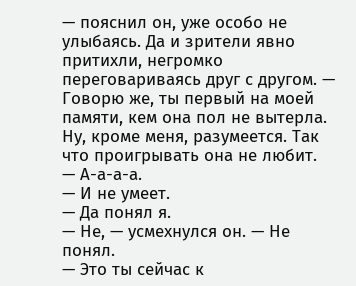— пояснил он, уже особо не улыбаясь. Да и зрители явно притихли, негромко переговариваясь друг с другом. — Говорю же, ты первый на моей памяти, кем она пол не вытерла. Ну, кроме меня, разумеется. Так что проигрывать она не любит.
— А-а-а-а.
— И не умеет.
— Да понял я.
— Не, — усмехнулся он. — Не понял.
— Это ты сейчас к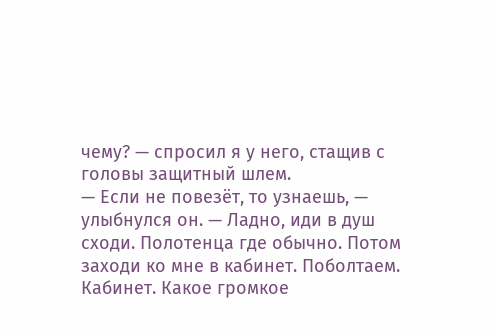чему? — спросил я у него, стащив с головы защитный шлем.
— Если не повезёт, то узнаешь, — улыбнулся он. — Ладно, иди в душ сходи. Полотенца где обычно. Потом заходи ко мне в кабинет. Поболтаем.
Кабинет. Какое громкое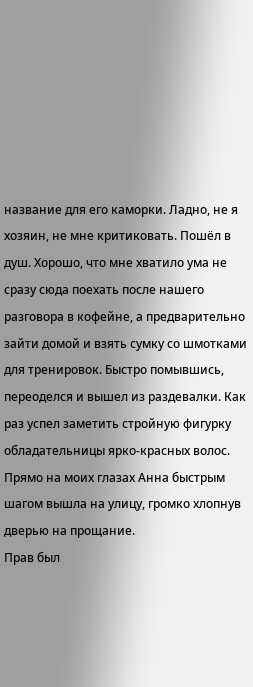название для его каморки. Ладно, не я хозяин, не мне критиковать. Пошёл в душ. Хорошо, что мне хватило ума не сразу сюда поехать после нашего разговора в кофейне, а предварительно зайти домой и взять сумку со шмотками для тренировок. Быстро помывшись, переоделся и вышел из раздевалки. Как раз успел заметить стройную фигурку обладательницы ярко-красных волос. Прямо на моих глазах Анна быстрым шагом вышла на улицу, громко хлопнув дверью на прощание.
Прав был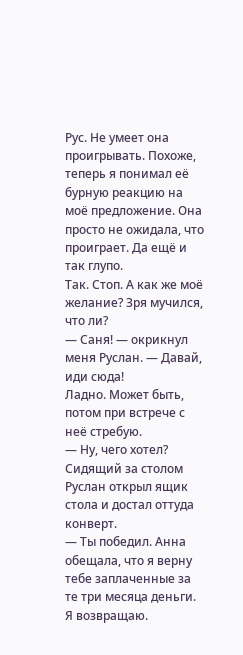Рус. Не умеет она проигрывать. Похоже, теперь я понимал её бурную реакцию на моё предложение. Она просто не ожидала, что проиграет. Да ещё и так глупо.
Так. Стоп. А как же моё желание? Зря мучился, что ли?
— Саня! — окрикнул меня Руслан. — Давай, иди сюда!
Ладно. Может быть, потом при встрече с неё стребую.
— Ну, чего хотел?
Сидящий за столом Руслан открыл ящик стола и достал оттуда конверт.
— Ты победил. Анна обещала, что я верну тебе заплаченные за те три месяца деньги. Я возвращаю.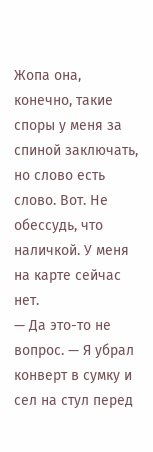Жопа она, конечно, такие споры у меня за спиной заключать, но слово есть слово. Вот. Не обессудь, что наличкой. У меня на карте сейчас нет.
— Да это-то не вопрос. — Я убрал конверт в сумку и сел на стул перед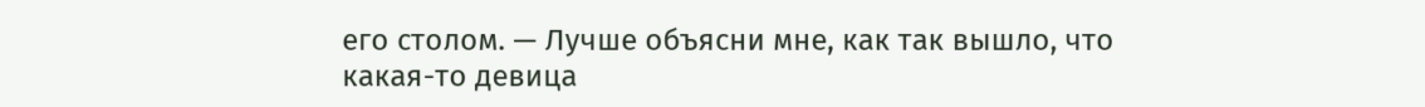его столом. — Лучше объясни мне, как так вышло, что какая-то девица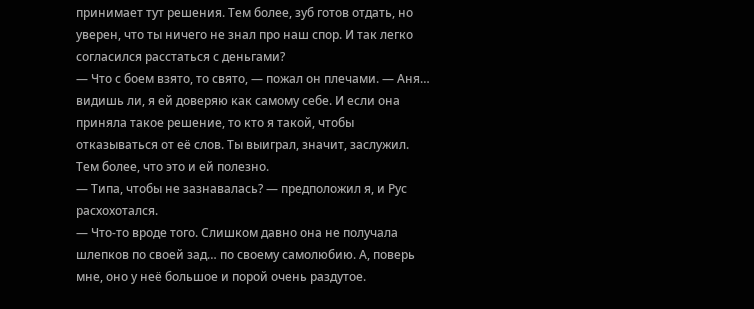принимает тут решения. Тем более, зуб готов отдать, но уверен, что ты ничего не знал про наш спор. И так легко согласился расстаться с деньгами?
— Что с боем взято, то свято, — пожал он плечами. — Аня… видишь ли, я ей доверяю как самому себе. И если она приняла такое решение, то кто я такой, чтобы отказываться от её слов. Ты выиграл, значит, заслужил. Тем более, что это и ей полезно.
— Типа, чтобы не зазнавалась? — предположил я, и Рус расхохотался.
— Что-то вроде того. Слишком давно она не получала шлепков по своей зад… по своему самолюбию. А, поверь мне, оно у неё большое и порой очень раздутое.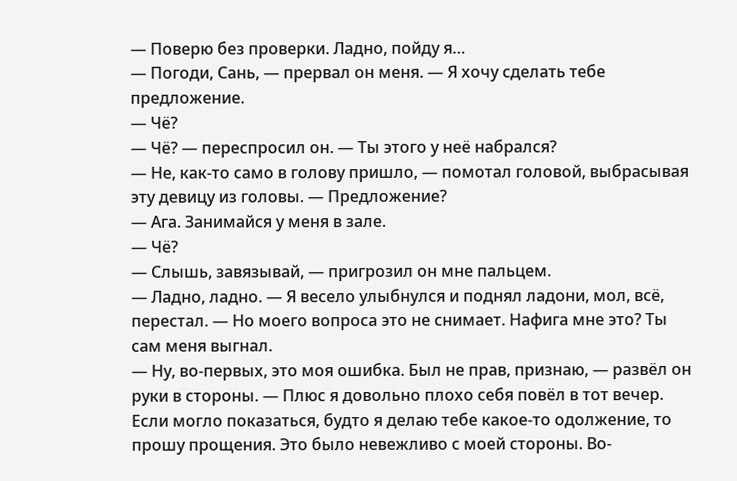— Поверю без проверки. Ладно, пойду я…
— Погоди, Сань, — прервал он меня. — Я хочу сделать тебе предложение.
— Чё?
— Чё? — переспросил он. — Ты этого у неё набрался?
— Не, как-то само в голову пришло, — помотал головой, выбрасывая эту девицу из головы. — Предложение?
— Ага. Занимайся у меня в зале.
— Чё?
— Слышь, завязывай, — пригрозил он мне пальцем.
— Ладно, ладно. — Я весело улыбнулся и поднял ладони, мол, всё, перестал. — Но моего вопроса это не снимает. Нафига мне это? Ты сам меня выгнал.
— Ну, во-первых, это моя ошибка. Был не прав, признаю, — развёл он руки в стороны. — Плюс я довольно плохо себя повёл в тот вечер. Если могло показаться, будто я делаю тебе какое-то одолжение, то прошу прощения. Это было невежливо с моей стороны. Во-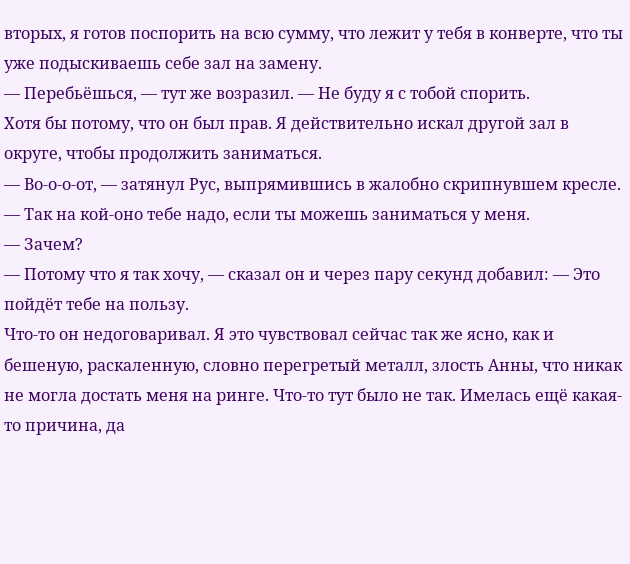вторых, я готов поспорить на всю сумму, что лежит у тебя в конверте, что ты уже подыскиваешь себе зал на замену.
— Перебьёшься, — тут же возразил. — Не буду я с тобой спорить.
Хотя бы потому, что он был прав. Я действительно искал другой зал в округе, чтобы продолжить заниматься.
— Во-о-о-от, — затянул Рус, выпрямившись в жалобно скрипнувшем кресле. — Так на кой-оно тебе надо, если ты можешь заниматься у меня.
— Зачем?
— Потому что я так хочу, — сказал он и через пару секунд добавил: — Это пойдёт тебе на пользу.
Что-то он недоговаривал. Я это чувствовал сейчас так же ясно, как и бешеную, раскаленную, словно перегретый металл, злость Анны, что никак не могла достать меня на ринге. Что-то тут было не так. Имелась ещё какая-то причина, да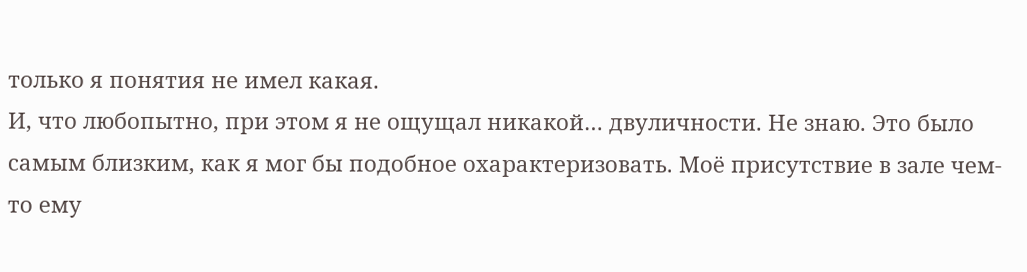только я понятия не имел какая.
И, что любопытно, при этом я не ощущал никакой… двуличности. Не знаю. Это было самым близким, как я мог бы подобное охарактеризовать. Моё присутствие в зале чем-то ему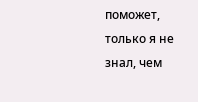поможет, только я не знал, чем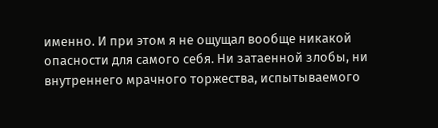именно. И при этом я не ощущал вообще никакой опасности для самого себя. Ни затаенной злобы, ни внутреннего мрачного торжества, испытываемого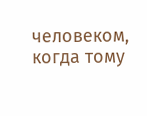человеком, когда тому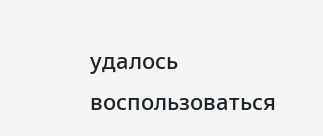удалось воспользоваться